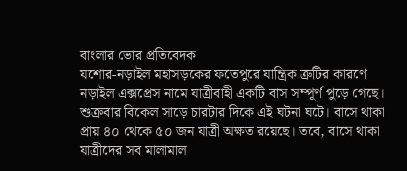বাংলার ভোর প্রতিবেদক
যশোর-নড়াইল মহাসড়কের ফতেপুরে যান্ত্রিক ত্রুটির কারণে নড়াইল এক্সপ্রেস নামে যাত্রীবাহী একটি বাস সম্পূর্ণ পুড়ে গেছে। শুক্রবার বিকেল সাড়ে চারটার দিকে এই ঘটনা ঘটে। বাসে থাকা প্রায় ৪০ থেকে ৫০ জন যাত্রী অক্ষত রয়েছে। তবে, বাসে থাকা যাত্রীদের সব মালামাল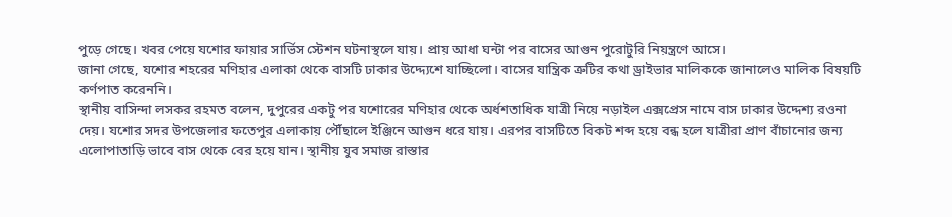পুড়ে গেছে। খবর পেয়ে যশোর ফায়ার সার্ভিস স্টেশন ঘটনাস্থলে যায়। প্রায় আধা ঘন্টা পর বাসের আগুন পুরোটুরি নিয়ন্ত্রণে আসে।
জানা গেছে, যশোর শহরের মণিহার এলাকা থেকে বাসটি ঢাকার উদ্দ্যেশে যাচ্ছিলো। বাসের যান্ত্রিক ত্রুটির কথা ড্রাইভার মালিককে জানালেও মালিক বিষয়টি কর্ণপাত করেননি।
স্থানীয় বাসিন্দা লসকর রহমত বলেন, দুপুরের একটু পর যশোরের মণিহার থেকে অর্ধশতাধিক যাত্রী নিয়ে নড়াইল এক্সপ্রেস নামে বাস ঢাকার উদ্দেশ্য রওনা দেয়। যশোর সদর উপজেলার ফতেপুর এলাকায় পৌঁছালে ইঞ্জিনে আগুন ধরে যায়। এরপর বাসটিতে বিকট শব্দ হয়ে বন্ধ হলে যাত্রীরা প্রাণ বাঁচানোর জন্য এলোপাতাড়ি ভাবে বাস থেকে বের হয়ে যান। স্থানীয় যুব সমাজ রাস্তার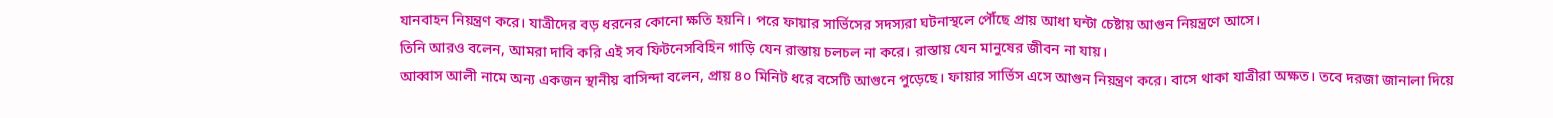যানবাহন নিয়ন্ত্রণ করে। যাত্রীদের বড় ধরনের কোনো ক্ষতি হয়নি। পরে ফায়ার সার্ভিসের সদস্যরা ঘটনাস্থলে পৌঁছে প্রায় আধা ঘন্টা চেষ্টায় আগুন নিয়ন্ত্রণে আসে।
তিনি আরও বলেন, আমরা দাবি করি এই সব ফিটনেসবিহিন গাড়ি যেন রাস্তায় চলচল না করে। রাস্তায় যেন মানুষের জীবন না যায়।
আব্বাস আলী নামে অন্য একজন স্থানীয় বাসিন্দা বলেন, প্রায় ৪০ মিনিট ধরে বসেটি আগুনে পুড়েছে। ফায়ার সার্ভিস এসে আগুন নিয়ন্ত্রণ করে। বাসে থাকা যাত্রীরা অক্ষত। তবে দরজা জানালা দিয়ে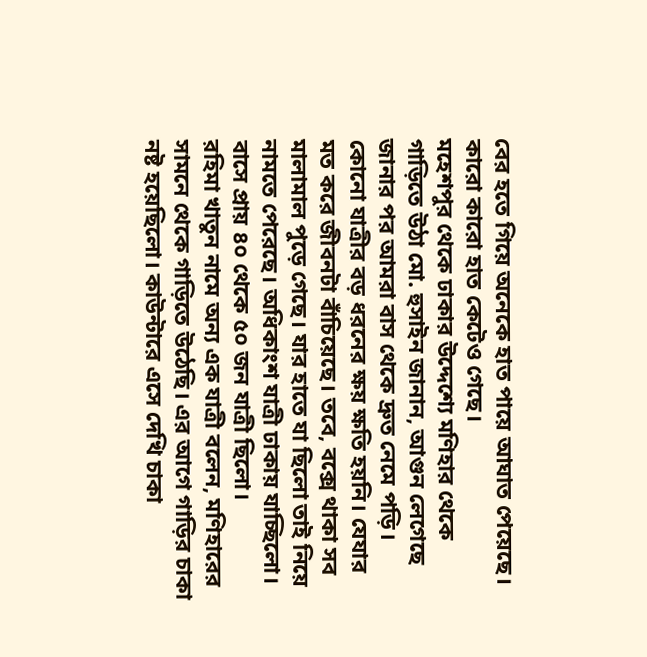বের হতে গিয়ে অনেকে হাত পায়ে আঘাত পেয়েছে। কারো কারো হাত কেটেও গেছে।
মহেশপুর থেকে ঢাকার উদ্দেশ্যে মণিহার থেকে গাড়িতে উঠা মো. হুসাইন জানান, আগুন লেগেছে জানার পর আমরা বাস থেকে দ্রুত নেমে পড়ি। কোনো যাত্রীর বড় ধরনের ক্ষয় ক্ষতি হয়নি। যেযার মত করে জীবনটা বাঁচিয়েছে। তবে, বক্সে থাকা সব মালামাল পুড়ে গেছে। যার হাতে যা ছিলো তাই নিয়ে নামতে পেরেছে। অধিকাংশ যাত্রী ঢাকায় যাচ্ছিলো। বাসে প্রায় ৪০ থেকে ৫০ জন যাত্রী ছিলো।
রহিমা খাতুন নামে অন্য এক যাত্রী বলেন, মণিহারের সামনে থেকে গাড়িতে উঠেছি। এর আগে গাড়ির চাকা নষ্ট হয়েছিলো। কাউন্টারে এসে দেখি চাকা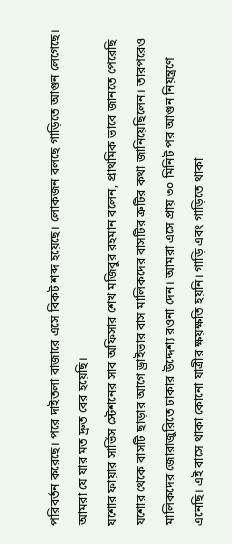পরিবর্তন করেছে। পরে দাইতলা বাজারে এসে বিকট শব্দ হয়েছে। লোকজন বলছে গাড়িতে আগুন লেগেছে। আমরা যে যার মত দ্রুত বের হয়েছি।
যশোর ফায়ার সার্ভিস স্টেশনের সাব অফিসার শেখ মজিবুর রহমান বলেন, প্রাথমিক ভাবে জানতে পেরেছি যশোর থেকে বাসটি ছাড়ার আগে ড্রাইভার বাস মালিকদের বাসটির ত্রুটির কথা জানিয়েছিলেন। তারপরেও মালিকদের জোরাজুরিতে ঢাকার উদ্দেশ্য রওনা দেন। আমরা এসে প্রায় ৩০ মিনিট পর আগুন নিয়ন্ত্রণে এনেছি। এই বাসে থাকা কোনো যাত্রীর ক্ষয়ক্ষতি হয়নি। গাড়ি এবং গাড়িতে থাকা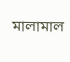মালামাল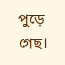পুড়ে গেছ।